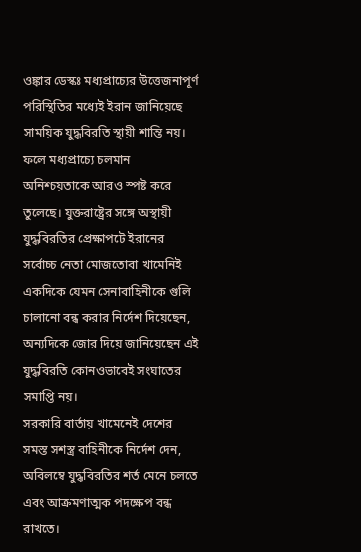ওঙ্কার ডেস্কঃ মধ্যপ্রাচ্যের উত্তেজনাপূর্ণ পরিস্থিতির মধ্যেই ইরান জানিয়েছে সাময়িক যুদ্ধবিরতি স্থায়ী শান্তি নয়। ফলে মধ্যপ্রাচ্যে চলমান অনিশ্চয়তাকে আরও স্পষ্ট করে তুলেছে। যুক্তরাষ্ট্রের সঙ্গে অস্থায়ী যুদ্ধবিরতির প্রেক্ষাপটে ইরানের সর্বোচ্চ নেতা মোজতোবা খামেনিই একদিকে যেমন সেনাবাহিনীকে গুলি চালানো বন্ধ করার নির্দেশ দিয়েছেন, অন্যদিকে জোর দিয়ে জানিয়েছেন এই যুদ্ধবিরতি কোনওভাবেই সংঘাতের সমাপ্তি নয়।
সরকারি বার্তায় খামেনেই দেশের সমস্ত সশস্ত্র বাহিনীকে নির্দেশ দেন, অবিলম্বে যুদ্ধবিরতির শর্ত মেনে চলতে এবং আক্রমণাত্মক পদক্ষেপ বন্ধ রাখতে।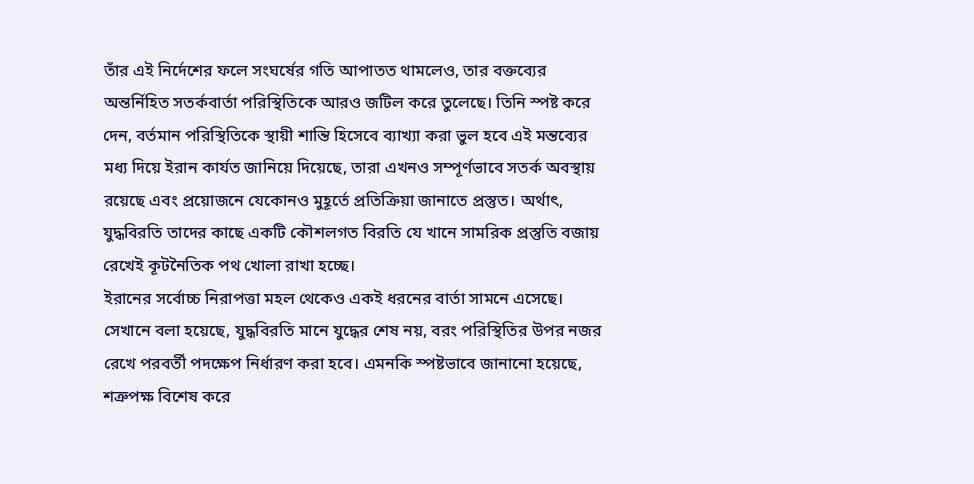তাঁর এই নির্দেশের ফলে সংঘর্ষের গতি আপাতত থামলেও, তার বক্তব্যের অন্তর্নিহিত সতর্কবার্তা পরিস্থিতিকে আরও জটিল করে তুলেছে। তিনি স্পষ্ট করে দেন, বর্তমান পরিস্থিতিকে স্থায়ী শান্তি হিসেবে ব্যাখ্যা করা ভুল হবে এই মন্তব্যের মধ্য দিয়ে ইরান কার্যত জানিয়ে দিয়েছে, তারা এখনও সম্পূর্ণভাবে সতর্ক অবস্থায় রয়েছে এবং প্রয়োজনে যেকোনও মুহূর্তে প্রতিক্রিয়া জানাতে প্রস্তুত। অর্থাৎ, যুদ্ধবিরতি তাদের কাছে একটি কৌশলগত বিরতি যে খানে সামরিক প্রস্তুতি বজায় রেখেই কূটনৈতিক পথ খোলা রাখা হচ্ছে।
ইরানের সর্বোচ্চ নিরাপত্তা মহল থেকেও একই ধরনের বার্তা সামনে এসেছে। সেখানে বলা হয়েছে, যুদ্ধবিরতি মানে যুদ্ধের শেষ নয়, বরং পরিস্থিতির উপর নজর রেখে পরবর্তী পদক্ষেপ নির্ধারণ করা হবে। এমনকি স্পষ্টভাবে জানানো হয়েছে, শত্রুপক্ষ বিশেষ করে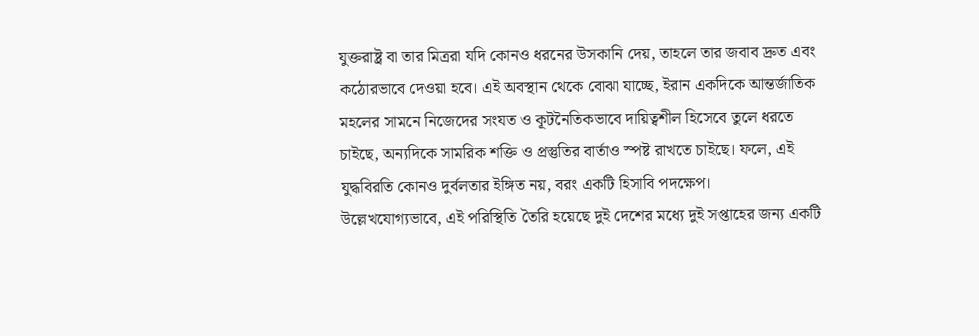যুক্তরাষ্ট্র বা তার মিত্ররা যদি কোনও ধরনের উসকানি দেয়, তাহলে তার জবাব দ্রুত এবং কঠোরভাবে দেওয়া হবে। এই অবস্থান থেকে বোঝা যাচ্ছে, ইরান একদিকে আন্তর্জাতিক মহলের সামনে নিজেদের সংযত ও কূটনৈতিকভাবে দায়িত্বশীল হিসেবে তুলে ধরতে চাইছে, অন্যদিকে সামরিক শক্তি ও প্রস্তুতির বার্তাও স্পষ্ট রাখতে চাইছে। ফলে, এই যুদ্ধবিরতি কোনও দুর্বলতার ইঙ্গিত নয়, বরং একটি হিসাবি পদক্ষেপ।
উল্লেখযোগ্যভাবে, এই পরিস্থিতি তৈরি হয়েছে দুই দেশের মধ্যে দুই সপ্তাহের জন্য একটি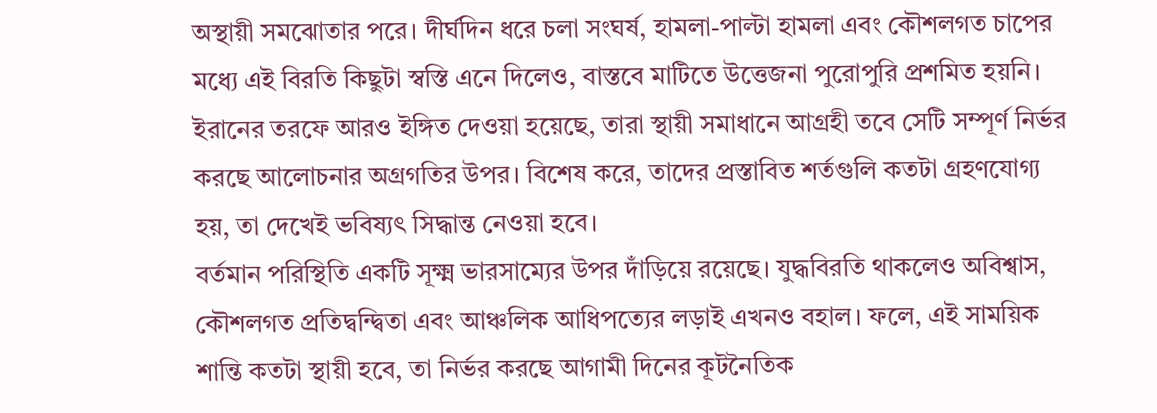অস্থায়ী সমঝোতার পরে। দীর্ঘদিন ধরে চলা সংঘর্ষ, হামলা-পাল্টা হামলা এবং কৌশলগত চাপের মধ্যে এই বিরতি কিছুটা স্বস্তি এনে দিলেও, বাস্তবে মাটিতে উত্তেজনা পুরোপুরি প্রশমিত হয়নি।
ইরানের তরফে আরও ইঙ্গিত দেওয়া হয়েছে, তারা স্থায়ী সমাধানে আগ্রহী তবে সেটি সম্পূর্ণ নির্ভর করছে আলোচনার অগ্রগতির উপর। বিশেষ করে, তাদের প্রস্তাবিত শর্তগুলি কতটা গ্রহণযোগ্য হয়, তা দেখেই ভবিষ্যৎ সিদ্ধান্ত নেওয়া হবে।
বর্তমান পরিস্থিতি একটি সূক্ষ্ম ভারসাম্যের উপর দাঁড়িয়ে রয়েছে। যুদ্ধবিরতি থাকলেও অবিশ্বাস, কৌশলগত প্রতিদ্বন্দ্বিতা এবং আঞ্চলিক আধিপত্যের লড়াই এখনও বহাল। ফলে, এই সাময়িক শান্তি কতটা স্থায়ী হবে, তা নির্ভর করছে আগামী দিনের কূটনৈতিক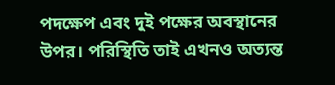পদক্ষেপ এবং দুই পক্ষের অবস্থানের উপর। পরিস্থিতি তাই এখনও অত্যন্ত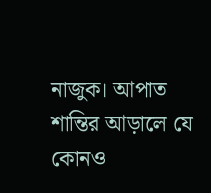নাজুক। আপাত শান্তির আড়ালে যে কোনও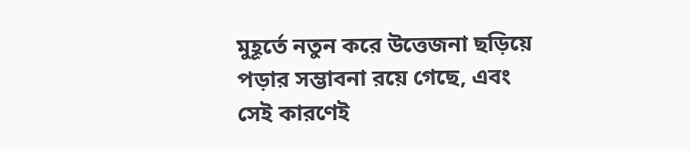মুহূর্তে নতুন করে উত্তেজনা ছড়িয়ে পড়ার সম্ভাবনা রয়ে গেছে, এবং সেই কারণেই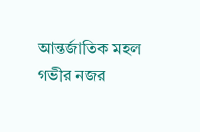আন্তর্জাতিক মহল গভীর নজর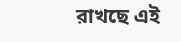রাখছে এই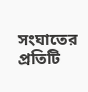সংঘাতের প্রতিটি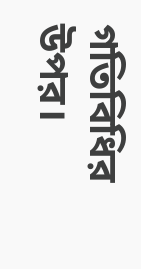গতিবিধির উপর।